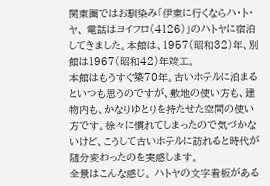関東圏ではお馴染み「伊東に行くならハ・ト・ヤ、 電話はヨイフロ(4126)」のハトヤに宿泊してきました。本館は、1957(昭和32)年、別館は1967(昭和42)年竣工。
本館はもうすぐ築70年。古いホテルに泊まるといつも思うのですが、敷地の使い方も、建物内も、かなりゆとりを持たせた空間の使い方です。徐々に慣れてしまったので気づかないけど、こうして古いホテルに訪れると時代が随分変わったのを実感します。
全景はこんな感じ。 ハトヤの文字看板がある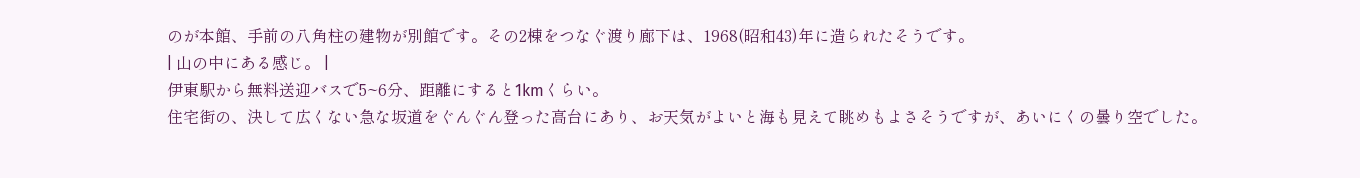のが本館、手前の八角柱の建物が別館です。その2棟をつなぐ渡り廊下は、1968(昭和43)年に造られたそうです。
| 山の中にある感じ。 |
伊東駅から無料送迎バスで5~6分、距離にすると1kmくらい。
住宅街の、決して広くない急な坂道をぐんぐん登った高台にあり、お天気がよいと海も見えて眺めもよさそうですが、あいにくの曇り空でした。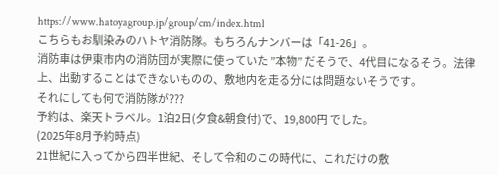https://www.hatoyagroup.jp/group/cm/index.html
こちらもお馴染みのハトヤ消防隊。もちろんナンバーは「41-26」。
消防車は伊東市内の消防団が実際に使っていた ”本物” だそうで、4代目になるそう。法律上、出動することはできないものの、敷地内を走る分には問題ないそうです。
それにしても何で消防隊が???
予約は、楽天トラベル。1泊2日(夕食&朝食付)で、19,800円 でした。
(2025年8月予約時点)
21世紀に入ってから四半世紀、そして令和のこの時代に、これだけの敷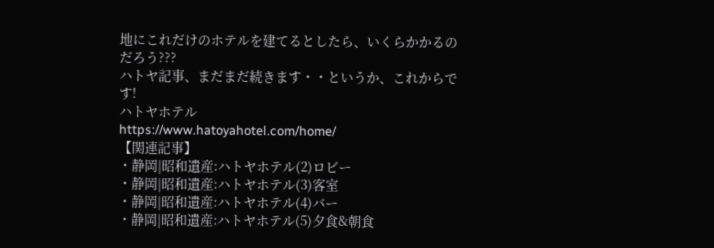地にこれだけのホテルを建てるとしたら、いくらかかるのだろう???
ハトヤ記事、まだまだ続きます・・というか、これからです!
ハトヤホテル
https://www.hatoyahotel.com/home/
【関連記事】
・静岡|昭和遺産:ハトヤホテル(2)ロビー
・静岡|昭和遺産:ハトヤホテル(3)客室
・静岡|昭和遺産:ハトヤホテル(4)バー
・静岡|昭和遺産:ハトヤホテル(5)夕食&朝食